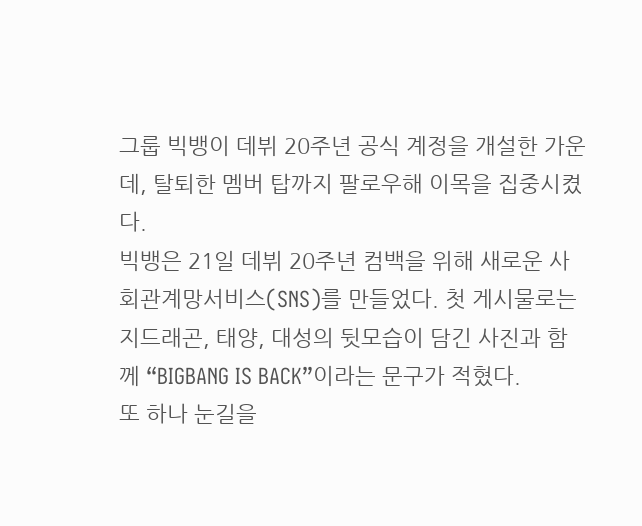그룹 빅뱅이 데뷔 20주년 공식 계정을 개설한 가운데, 탈퇴한 멤버 탑까지 팔로우해 이목을 집중시켰다.
빅뱅은 21일 데뷔 20주년 컴백을 위해 새로운 사회관계망서비스(SNS)를 만들었다. 첫 게시물로는 지드래곤, 태양, 대성의 뒷모습이 담긴 사진과 함께 “BIGBANG IS BACK”이라는 문구가 적혔다.
또 하나 눈길을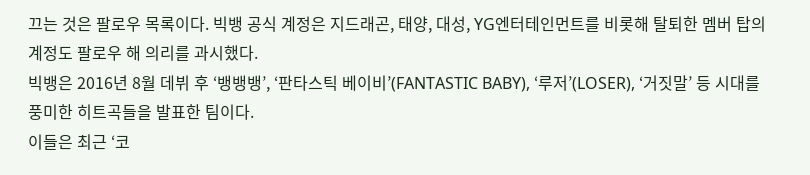끄는 것은 팔로우 목록이다. 빅뱅 공식 계정은 지드래곤, 태양, 대성, YG엔터테인먼트를 비롯해 탈퇴한 멤버 탑의 계정도 팔로우 해 의리를 과시했다.
빅뱅은 2016년 8월 데뷔 후 ‘뱅뱅뱅’, ‘판타스틱 베이비’(FANTASTIC BABY), ‘루저’(LOSER), ‘거짓말’ 등 시대를 풍미한 히트곡들을 발표한 팀이다.
이들은 최근 ‘코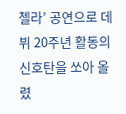첼라’ 공연으로 데뷔 20주년 활동의 신호탄을 쏘아 올렸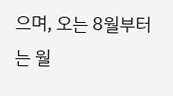으며, 오는 8월부터는 월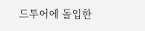드투어에 돌입한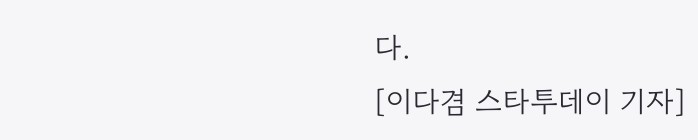다.
[이다겸 스타투데이 기자]